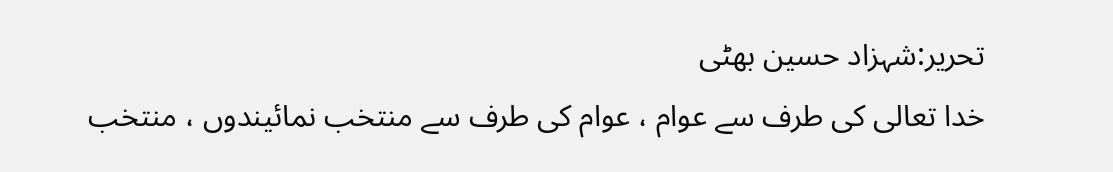تحریر:شہزاد حسین بھٹی
خدا تعالی کی طرف سے عوام ، عوام کی طرف سے منتخب نمائیندوں ، منتخب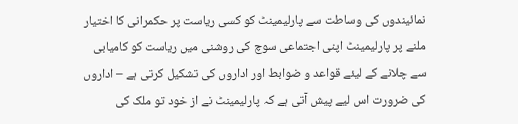نمائیندوں کی وساطت سے پارلیمینٹ کو کسی ریاست پر حکمرانی کا اختیار ملنے پر پارلیمینٹ اپنی اجتماعی سوچ کی روشنی میں ریاست کو کامیابی سے چلانے کے لیئے قواعد و ضوابط اور اداروں کی تشکیل کرتی ہے – اداروں کی ضرورت اس لیے پیش آتی ہے کہ پارلیمینٹ نے از خود تو ملک کی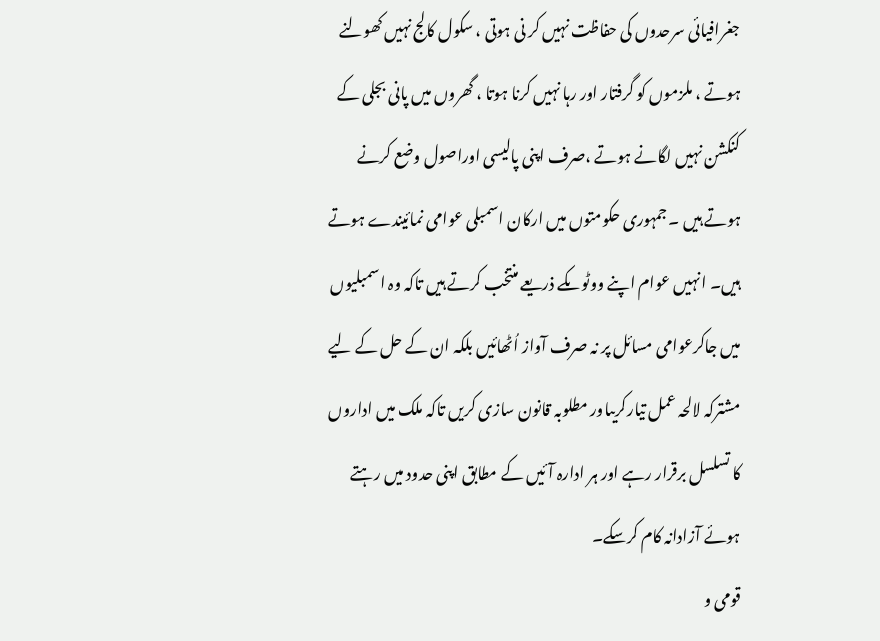جغرافیائی سرحدوں کی حفاظت نہیں کر نی ہوتی ، سکول کالج نہیں کھولنے ہوتے ، ملزموں کو گرفتار اور رہا نہیں کرنا ہوتا ، گھروں میں پانی بجلی کے کنکشن نہیں لگانے ہوتے ،صرف اپنی پالیسی اوراصول وضع کرنے ہوتے ہیں ۔ جمہوری حکومتوں میں ارکان اسمبلی عوامی نمائیندے ہوتے ہیں۔ انہیں عوام اپنے ووٹوںکے ذریعے منتخب کرتے ہیں تاکہ وہ اسمبلیوں میں جاکرعوامی مسائل پر نہ صرف آواز اُٹھائیں بلکہ ان کے حل کے لیے مشترکہ لالحہ عمل تیارکریںاور مطلوبہ قانون سازی کریں تاکہ ملک میں اداروں کا تسلسل برقرار رہے اور ہر ادارہ آئیں کے مطابق اپنی حدود میں رہتے ہوئے آزادانہ کام کرسکے۔
قومی و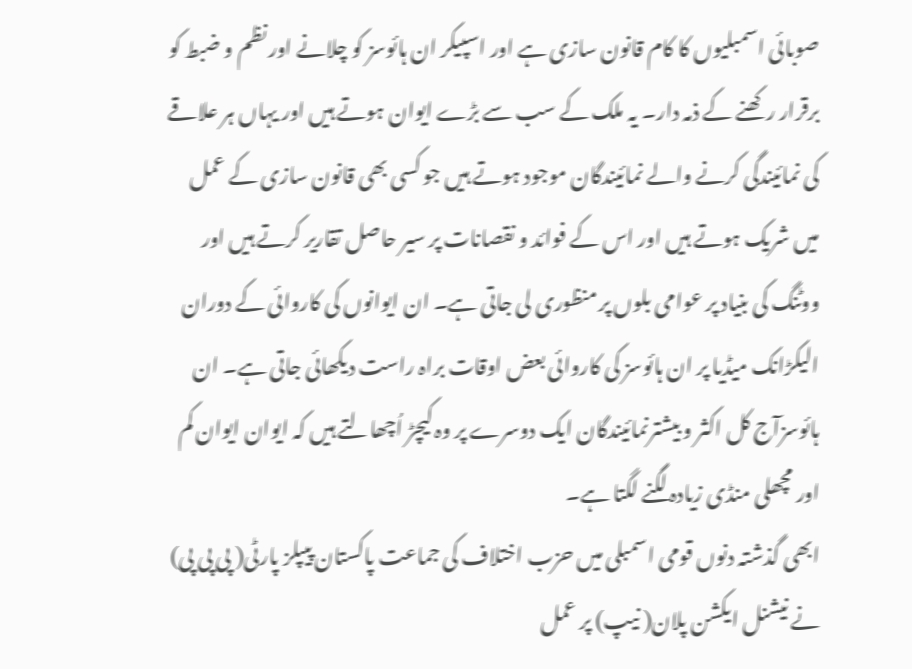صوبائی اسمبلیوں کا کام قانون سازی ہے اور اسپیکر ان ہائوسز کو چلانے اور نظم و ضبط کو برقرار رکھنے کے ذمہ دار۔ یہ ملک کے سب سے بڑے ایوان ہوتے ہیں اور یہاں ہر علاقے کی نمائیندگی کرنے والے نمائیندگان موجود ہوتے ہیں جو کسی بھی قانون سازی کے عمل میں شریک ہوتے ہیں اور اس کے فوائد و نقصانات پر سیر حاصل تقاریر کرتے ہیں اور ووٹنگ کی بنیاد پر عوامی بلوں پر منظوری لی جاتی ہے۔ ان ایوانوں کی کاروائی کے دوران الیکڑانک میڈیا پر ان ہائوسز کی کاروائی بعض اوقات براہ راست دیکھائی جاتی ہے۔ ان ہائوسزآج کل اکثر و بیشترنمائیندگان ایک دوسرے پر وہ کیچڑ اُچھالتے ہیں کہ ایوان ایوان کم اور مچھلی منڈی زیادہ لگنے لگتا ہے۔
ابھی گذشتہ دنوں قومی اسمبلی میں حزب اختلاف کی جماعت پاکستان پیپلز پارٹی( پی پی پی) نے نیشنل ایکشن پلان( نیپ) پر عمل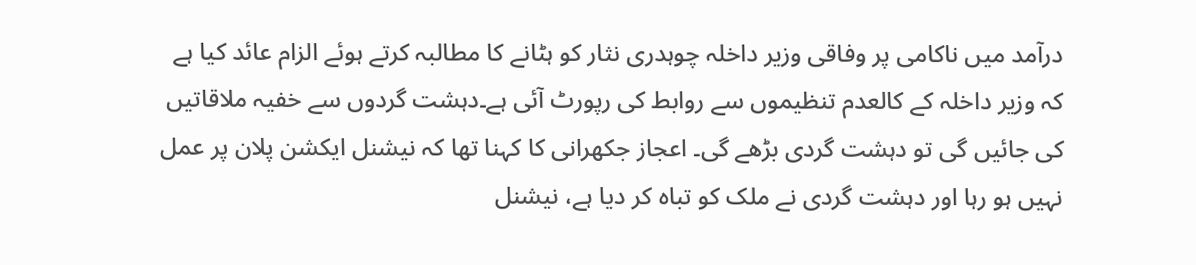درآمد میں ناکامی پر وفاقی وزیر داخلہ چوہدری نثار کو ہٹانے کا مطالبہ کرتے ہوئے الزام عائد کیا ہے کہ وزیر داخلہ کے کالعدم تنظیموں سے روابط کی رپورٹ آئی ہے۔دہشت گردوں سے خفیہ ملاقاتیں کی جائیں گی تو دہشت گردی بڑھے گی۔ اعجاز جکھرانی کا کہنا تھا کہ نیشنل ایکشن پلان پر عمل نہیں ہو رہا اور دہشت گردی نے ملک کو تباہ کر دیا ہے، نیشنل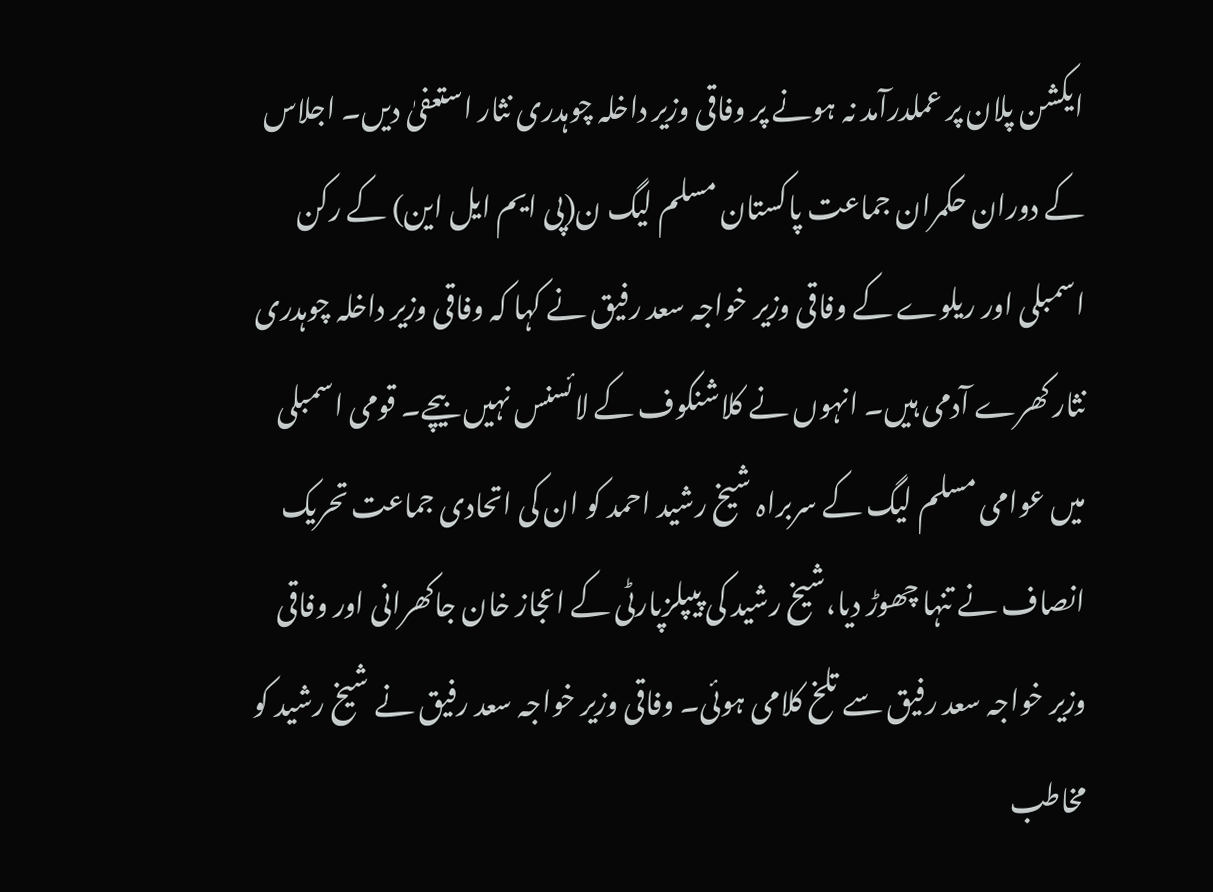ایکشن پلان پر عملدرآمد نہ ہونے پر وفاقی وزیر داخلہ چوہدری نثار استعفیٰ دیں۔ اجلاس کے دوران حکمران جماعت پاکستان مسلم لیگ ن(پی ایم ایل این) کے رکن اسمبلی اور ریلوے کے وفاقی وزیر خواجہ سعد رفیق نے کہا کہ وفاقی وزیر داخلہ چوہدری نثار کھرے آدمی ہیں۔ انہوں نے کلاشنکوف کے لائسنس نہیں بیچے۔ قومی اسمبلی میں عوامی مسلم لیگ کے سربراہ شیخ رشید احمد کو ان کی اتحادی جماعت تحریک انصاف نے تنہا چھوڑ دیا،شیخ رشید کی پیپلزپارٹی کے اعجاز خان جاکھرانی اور وفاقی وزیر خواجہ سعد رفیق سے تلخ کلامی ہوئی۔ وفاقی وزیر خواجہ سعد رفیق نے شیخ رشید کو مخاطب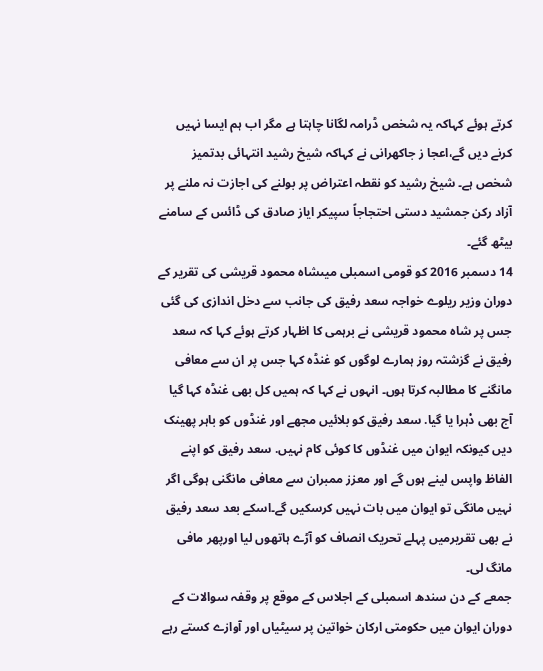کرتے ہوئے کہاکہ یہ شخص ڈرامہ لگانا چاہتا ہے مگر اب ہم ایسا نہیں کرنے دیں گے،اعجا ز جاکھرانی نے کہاکہ شیخ رشید انتہائی بدتمیز شخص ہے۔ شیخ رشید کو نقطہ اعتراض پر بولنے کی اجازت نہ ملنے پر آزاد رکن جمشید دستی احتجاجاً سپیکر ایاز صادق کی ڈائس کے سامنے بیٹھ گئے۔
14 دسمبر 2016 کو قومی اسمبلی میںشاہ محمود قریشی کی تقریر کے دوران وزیر ریلوے خواجہ سعد رفیق کی جانب سے دخل اندازی کی گئی جس پر شاہ محمود قریشی نے برہمی کا اظہار کرتے ہوئے کہا کہ سعد رفیق نے گزشتہ روز ہمارے لوگوں کو غنڈہ کہا جس پر ان سے معافی مانگنے کا مطالبہ کرتا ہوں۔ انہوں نے کہا کہ ہمیں کل بھی غنڈہ کہا گیا آج بھی دْہرا یا گیا. سعد رفیق کو بلائیں مجھے اور غنڈوں کو باہر پھینک دیں کیونکہ ایوان میں غنڈوں کا کوئی کام نہیں. سعد رفیق کو اپنے الفاظ واپس لینے ہوں گے اور معزز ممبران سے معافی مانگنی ہوگی اگر نہیں مانگی تو ایوان میں بات نہیں کرسکیں گے۔اسکے بعد سعد رفیق نے بھی تقریرمیں پہلے تحریک انصاف کو آڑے ہاتھوں لیا اورپھر مافی مانگ لی۔
جمعے کے دن سندھ اسمبلی کے اجلاس کے موقع پر وقفہ سوالات کے دوران ایوان میں حکومتی ارکان خواتین پر سیٹیاں اور آوازے کستے رہے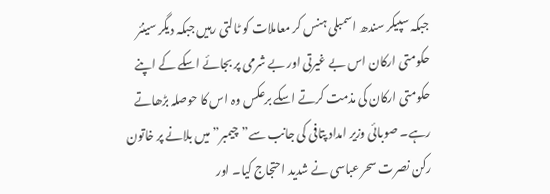جبکہ سپیکر سندھ اسمبلی ہنس کر معاملات کو ٹالتی رہیں جبکہ دیگر سینئر حکومتی ارکان اس بے غیرتی اور بے شرمی پر بجائے اسکے کے اپنے حکومتی ارکان کی مذمت کرتے اسکے برعکس وہ اس کا حوصلہ بڑھاتے رہے۔ صوبائی وزیر امداد پتافی کی جانب سے”چیمبر” میں بلانے پر خاتون رکن نصرت سحر عباسی نے شدید احتجاج کیا۔ اور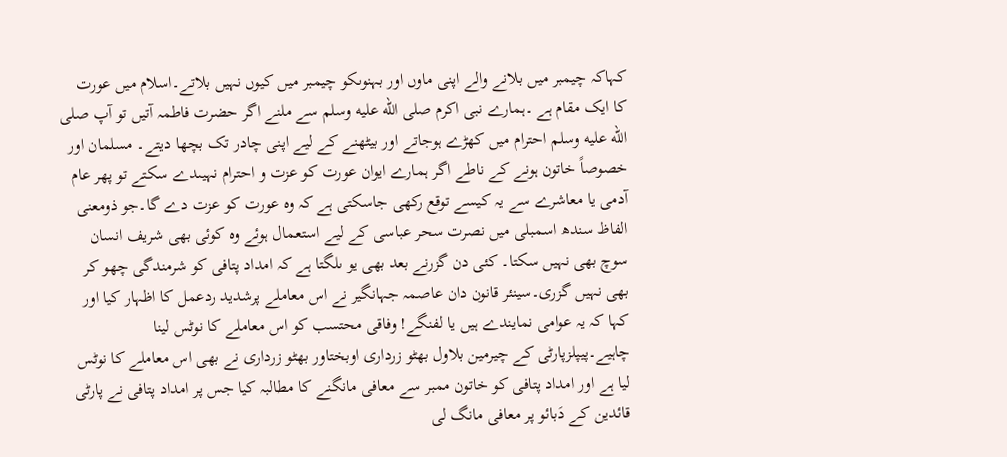کہاکہ چیمبر میں بلانے والے اپنی ماوں اور بہنوںکو چیمبر میں کیوں نہیں بلاتے۔اسلام میں عورت کا ایک مقام ہے ۔ہمارے نبی اکرم صلى الله عليه وسلم سے ملنے اگر حضرت فاطمہ آتیں تو آپ صلى الله عليه وسلم احترام میں کھڑے ہوجاتے اور بیٹھنے کے لیے اپنی چادر تک بچھا دیتے۔ مسلمان اور خصوصاً خاتون ہونے کے ناطے اگر ہمارے ایوان عورت کو عزت و احترام نہیںدے سکتے تو پھر عام آدمی یا معاشرے سے یہ کیسے توقع رکھی جاسکتی ہے کہ وہ عورت کو عزت دے گا۔جو ذومعنی الفاظ سندھ اسمبلی میں نصرت سحر عباسی کے لیے استعمال ہوئے وہ کوئی بھی شریف انسان سوچ بھی نہیں سکتا۔ کئی دن گزرنے بعد بھی یو ںلگتا ہے کہ امداد پتافی کو شرمندگی چھو کر بھی نہیں گزری۔سینئر قانون دان عاصمہ جہانگیر نے اس معاملے پرشدید ردعمل کا اظہار کیا اور کہا کہ یہ عوامی نمایندے ہیں یا لفنگے! وفاقی محتسب کو اس معاملے کا نوٹس لینا چاہیے۔پیپلزپارٹی کے چیرمین بلاول بھٹو زرداری اوبختاور بھٹو زرداری نے بھی اس معاملے کا نوٹس لیا ہے اور امداد پتافی کو خاتون ممبر سے معافی مانگنے کا مطالبہ کیا جس پر امداد پتافی نے پارٹی قائدین کے دَبائو پر معافی مانگ لی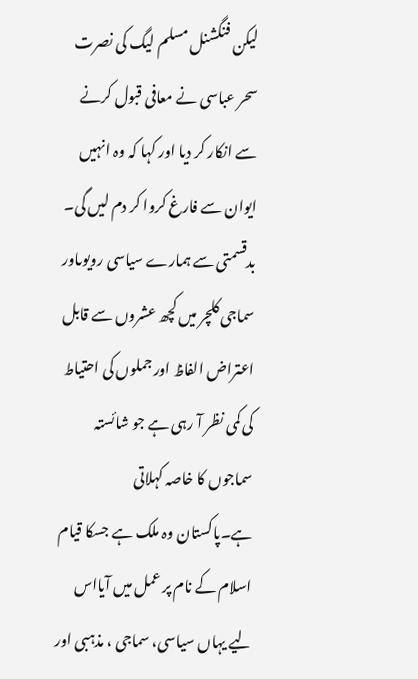لیکن فنگشنل مسلم لیگ کی نصرت سحر عباسی نے معافی قبول کرنے سے انکار کر دیا اور کہا کہ وہ انہیں ایوان سے فارغ کروا کر دم لیں گی۔
بدقسمتی سے ہمارے سیاسی رویوںاور سماجی کلچر میں کچھ عشروں سے قابل اعتراض الفاظ اور جملوں کی احتیاط کی کمی نظر آ رہی ہے جو شائستہ سماجوں کا خاصہ کہلاتی ہے۔پاکستان وہ ملک ہے جسکا قیام اسلام کے نام پر عمل میں آیااس لیے یہاں سیاسی، سماجی ، مذہبی اور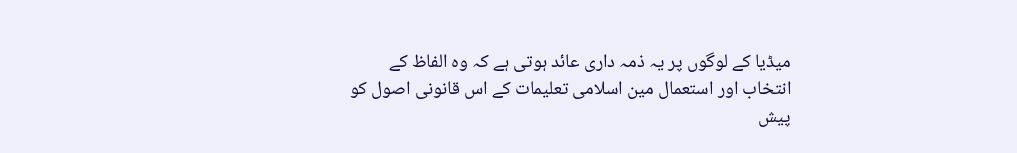میڈیا کے لوگوں پر یہ ذمہ داری عائد ہوتی ہے کہ وہ الفاظ کے انتخاب اور استعمال مین اسلامی تعلیمات کے اس قانونی اصول کو پیش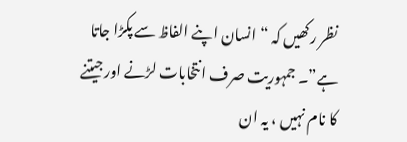نظر رکھیں کہ “انسان اپنے الفاظ سے پکڑا جاتا ہے”۔ جمہوریت صرف انتخابات لڑنے اور جیتنے کا نام نہیں ، یہ ان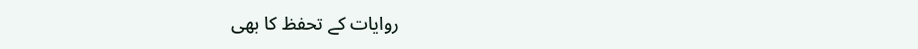روایات کے تحفظ کا بھی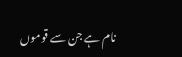نام ہے جن سے قوموں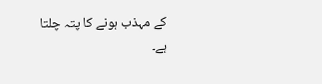کے مہذب ہونے کا پتہ چلتا ہے۔